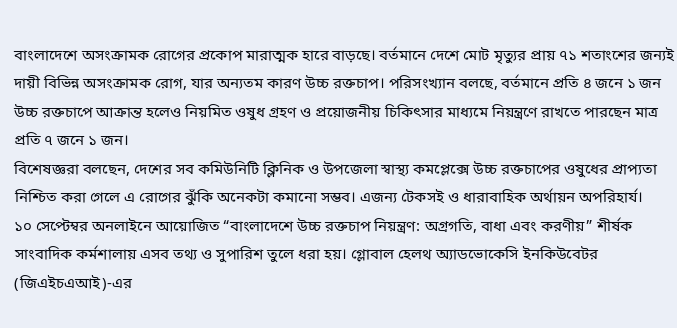বাংলাদেশে অসংক্রামক রোগের প্রকোপ মারাত্মক হারে বাড়ছে। বর্তমানে দেশে মোট মৃত্যুর প্রায় ৭১ শতাংশের জন্যই দায়ী বিভিন্ন অসংক্রামক রোগ, যার অন্যতম কারণ উচ্চ রক্তচাপ। পরিসংখ্যান বলছে, বর্তমানে প্রতি ৪ জনে ১ জন উচ্চ রক্তচাপে আক্রান্ত হলেও নিয়মিত ওষুধ গ্রহণ ও প্রয়োজনীয় চিকিৎসার মাধ্যমে নিয়ন্ত্রণে রাখতে পারছেন মাত্র প্রতি ৭ জনে ১ জন।
বিশেষজ্ঞরা বলছেন, দেশের সব কমিউনিটি ক্লিনিক ও উপজেলা স্বাস্থ্য কমপ্লেক্সে উচ্চ রক্তচাপের ওষুধের প্রাপ্যতা নিশ্চিত করা গেলে এ রোগের ঝুঁকি অনেকটা কমানো সম্ভব। এজন্য টেকসই ও ধারাবাহিক অর্থায়ন অপরিহার্য।
১০ সেপ্টেম্বর অনলাইনে আয়োজিত “বাংলাদেশে উচ্চ রক্তচাপ নিয়ন্ত্রণ: অগ্রগতি, বাধা এবং করণীয়” শীর্ষক সাংবাদিক কর্মশালায় এসব তথ্য ও সুপারিশ তুলে ধরা হয়। গ্লোবাল হেলথ অ্যাডভোকেসি ইনকিউবেটর (জিএইচএআই)-এর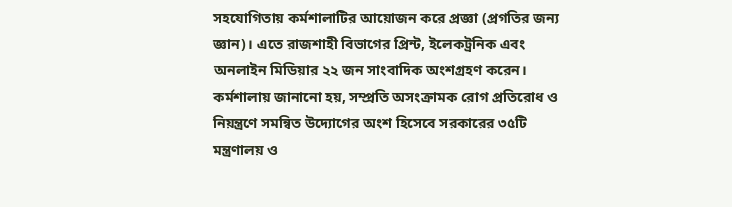সহযোগিতায় কর্মশালাটির আয়োজন করে প্রজ্ঞা (প্রগতির জন্য জ্ঞান)। এতে রাজশাহী বিভাগের প্রিন্ট, ইলেকট্রনিক এবং অনলাইন মিডিয়ার ২২ জন সাংবাদিক অংশগ্রহণ করেন।
কর্মশালায় জানানো হয়, সম্প্রতি অসংক্রামক রোগ প্রতিরোধ ও নিয়ন্ত্রণে সমন্বিত উদ্যোগের অংশ হিসেবে সরকারের ৩৫টি মন্ত্রণালয় ও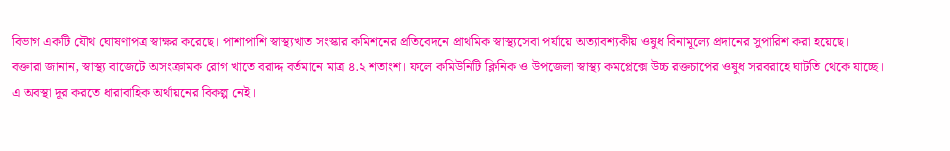বিভাগ একটি যৌথ ঘোষণাপত্র স্বাক্ষর করেছে। পাশাপাশি স্বাস্থ্যখাত সংস্কার কমিশনের প্রতিবেদনে প্রাথমিক স্বাস্থ্যসেবা পর্যায়ে অত্যাবশ্যকীয় ওষুধ বিনামূল্যে প্রদানের সুপারিশ করা হয়েছে।
বক্তারা জানান, স্বাস্থ্য বাজেটে অসংক্রামক রোগ খাতে বরাদ্দ বর্তমানে মাত্র ৪.২ শতাংশ। ফলে কমিউনিটি ক্লিনিক ও উপজেলা স্বাস্থ্য কমপ্লেক্সে উচ্চ রক্তচাপের ওষুধ সরবরাহে ঘাটতি থেকে যাচ্ছে। এ অবস্থা দূর করতে ধারাবাহিক অর্থায়নের বিকল্প নেই।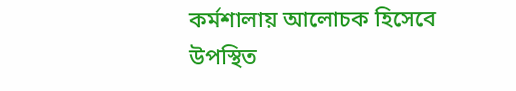কর্মশালায় আলোচক হিসেবে উপস্থিত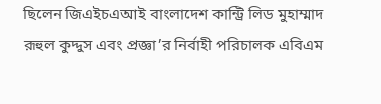ছিলেন জিএইচএআই বাংলাদেশ কান্ট্রি লিড মুহাম্মাদ রূহুল কুদ্দুস এবং প্রজ্ঞা’র নির্বাহী পরিচালক এবিএম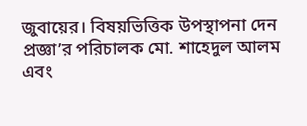জুবায়ের। বিষয়ভিত্তিক উপস্থাপনা দেন প্রজ্ঞা’র পরিচালক মো. শাহেদুল আলম এবং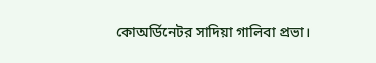কোঅর্ডিনেটর সাদিয়া গালিবা প্রভা।